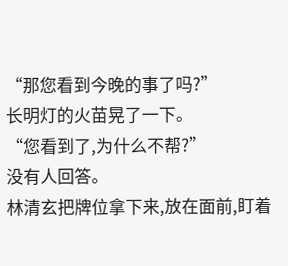“那您看到今晚的事了吗?”
长明灯的火苗晃了一下。
“您看到了,为什么不帮?”
没有人回答。
林清玄把牌位拿下来,放在面前,盯着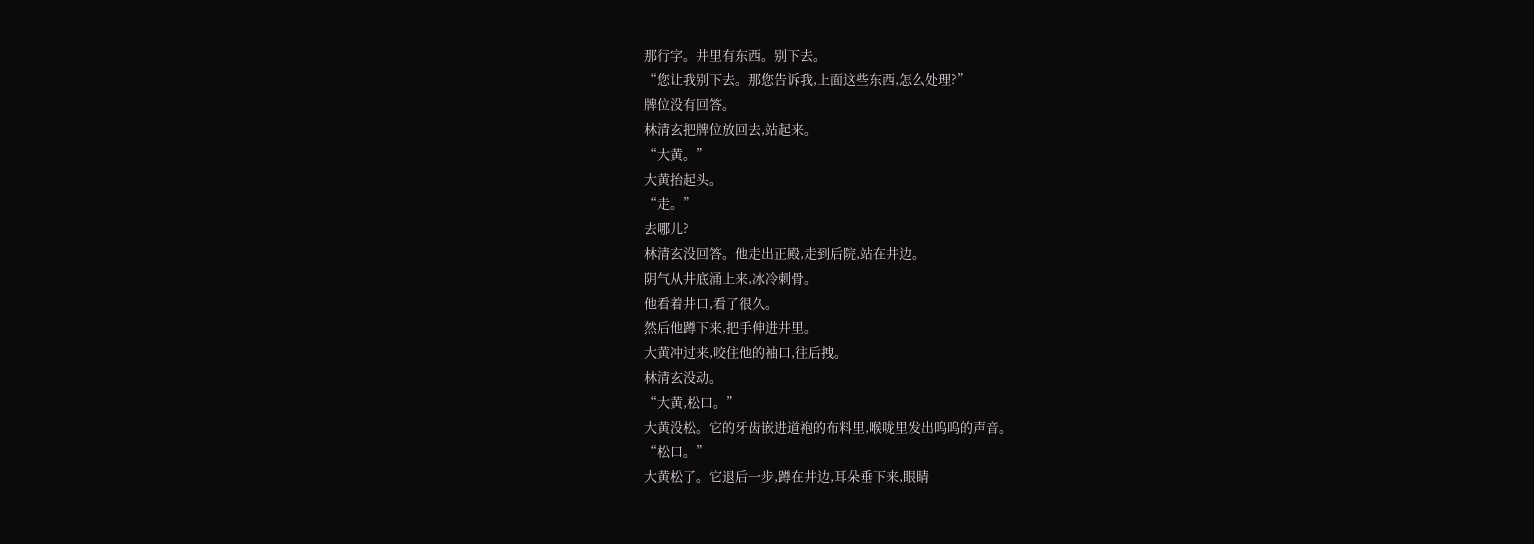那行字。井里有东西。别下去。
“您让我别下去。那您告诉我,上面这些东西,怎么处理?”
牌位没有回答。
林清玄把牌位放回去,站起来。
“大黄。”
大黄抬起头。
“走。”
去哪儿?
林清玄没回答。他走出正殿,走到后院,站在井边。
阴气从井底涌上来,冰冷刺骨。
他看着井口,看了很久。
然后他蹲下来,把手伸进井里。
大黄冲过来,咬住他的袖口,往后拽。
林清玄没动。
“大黄,松口。”
大黄没松。它的牙齿嵌进道袍的布料里,喉咙里发出呜呜的声音。
“松口。”
大黄松了。它退后一步,蹲在井边,耳朵垂下来,眼睛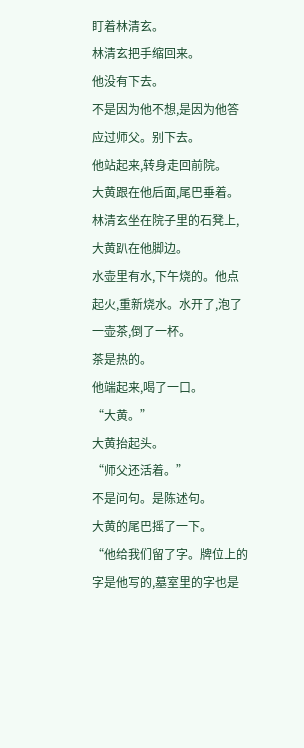盯着林清玄。
林清玄把手缩回来。
他没有下去。
不是因为他不想,是因为他答应过师父。别下去。
他站起来,转身走回前院。
大黄跟在他后面,尾巴垂着。
林清玄坐在院子里的石凳上,大黄趴在他脚边。
水壶里有水,下午烧的。他点起火,重新烧水。水开了,泡了一壶茶,倒了一杯。
茶是热的。
他端起来,喝了一口。
“大黄。”
大黄抬起头。
“师父还活着。”
不是问句。是陈述句。
大黄的尾巴摇了一下。
“他给我们留了字。牌位上的字是他写的,墓室里的字也是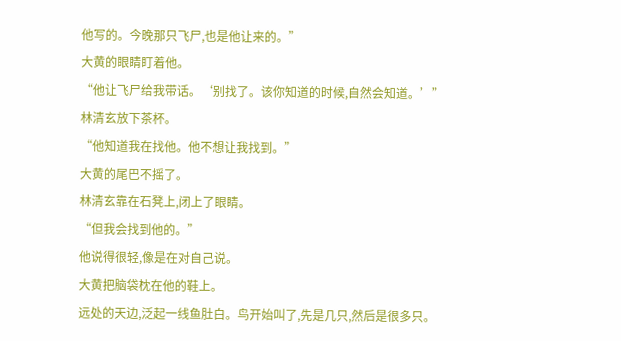他写的。今晚那只飞尸,也是他让来的。”
大黄的眼睛盯着他。
“他让飞尸给我带话。‘别找了。该你知道的时候,自然会知道。’”
林清玄放下茶杯。
“他知道我在找他。他不想让我找到。”
大黄的尾巴不摇了。
林清玄靠在石凳上,闭上了眼睛。
“但我会找到他的。”
他说得很轻,像是在对自己说。
大黄把脑袋枕在他的鞋上。
远处的天边,泛起一线鱼肚白。鸟开始叫了,先是几只,然后是很多只。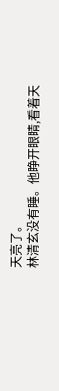天亮了。
林清玄没有睡。他睁开眼睛,看着天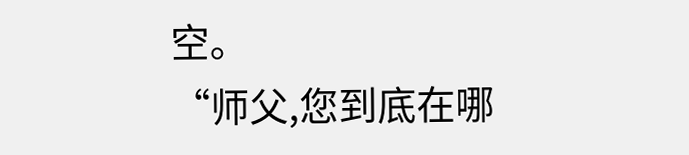空。
“师父,您到底在哪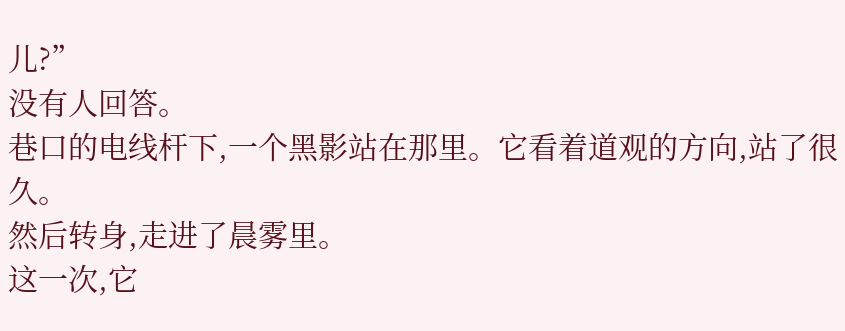儿?”
没有人回答。
巷口的电线杆下,一个黑影站在那里。它看着道观的方向,站了很久。
然后转身,走进了晨雾里。
这一次,它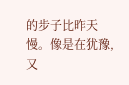的步子比昨天慢。像是在犹豫,又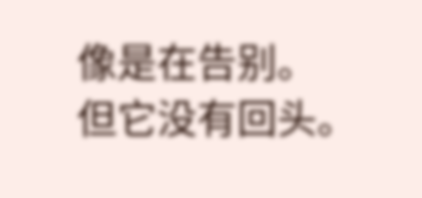像是在告别。
但它没有回头。